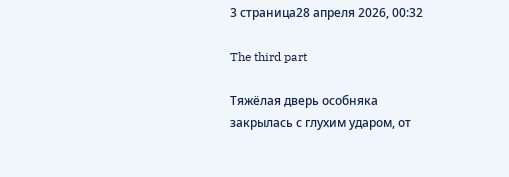3 страница28 апреля 2026, 00:32

The third part

Тяжёлая дверь особняка закрылась с глухим ударом, от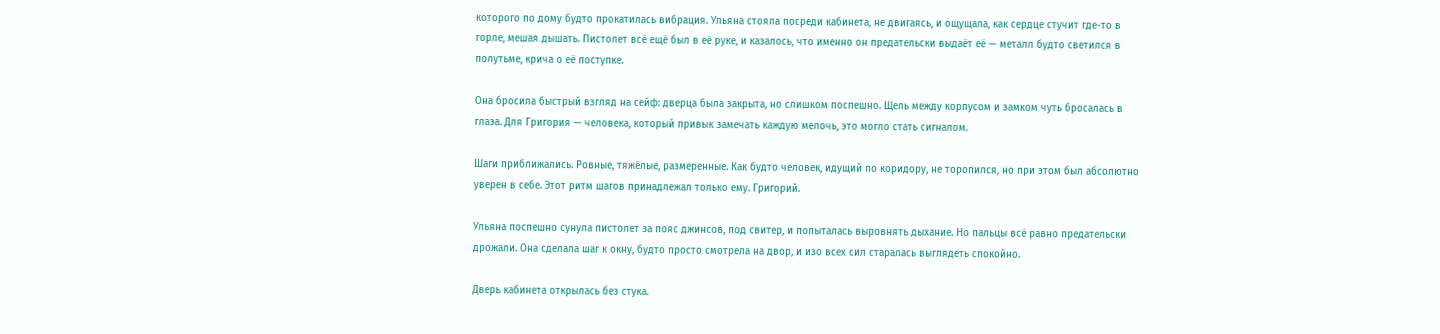которого по дому будто прокатилась вибрация. Ульяна стояла посреди кабинета, не двигаясь, и ощущала, как сердце стучит где-то в горле, мешая дышать. Пистолет всё ещё был в её руке, и казалось, что именно он предательски выдаёт её — металл будто светился в полутьме, крича о её поступке.

Она бросила быстрый взгляд на сейф: дверца была закрыта, но слишком поспешно. Щель между корпусом и замком чуть бросалась в глаза. Для Григория — человека, который привык замечать каждую мелочь, это могло стать сигналом.

Шаги приближались. Ровные, тяжёлые, размеренные. Как будто человек, идущий по коридору, не торопился, но при этом был абсолютно уверен в себе. Этот ритм шагов принадлежал только ему. Григорий.

Ульяна поспешно сунула пистолет за пояс джинсов, под свитер, и попыталась выровнять дыхание. Но пальцы всё равно предательски дрожали. Она сделала шаг к окну, будто просто смотрела на двор, и изо всех сил старалась выглядеть спокойно.

Дверь кабинета открылась без стука.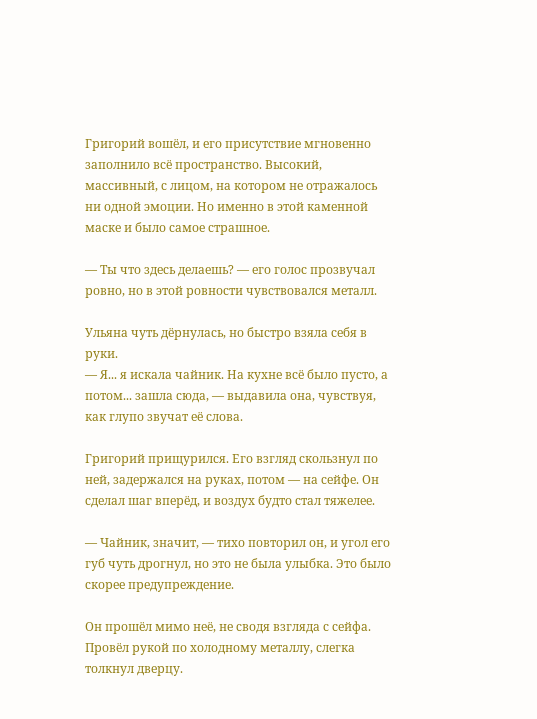Григорий вошёл, и его присутствие мгновенно заполнило всё пространство. Высокий, массивный, с лицом, на котором не отражалось ни одной эмоции. Но именно в этой каменной маске и было самое страшное.

— Ты что здесь делаешь? — его голос прозвучал ровно, но в этой ровности чувствовался металл.

Ульяна чуть дёрнулась, но быстро взяла себя в руки.
— Я... я искала чайник. На кухне всё было пусто, а потом... зашла сюда, — выдавила она, чувствуя, как глупо звучат её слова.

Григорий прищурился. Его взгляд скользнул по ней, задержался на руках, потом — на сейфе. Он сделал шаг вперёд, и воздух будто стал тяжелее.

— Чайник, значит, — тихо повторил он, и угол его губ чуть дрогнул, но это не была улыбка. Это было скорее предупреждение.

Он прошёл мимо неё, не сводя взгляда с сейфа. Провёл рукой по холодному металлу, слегка толкнул дверцу.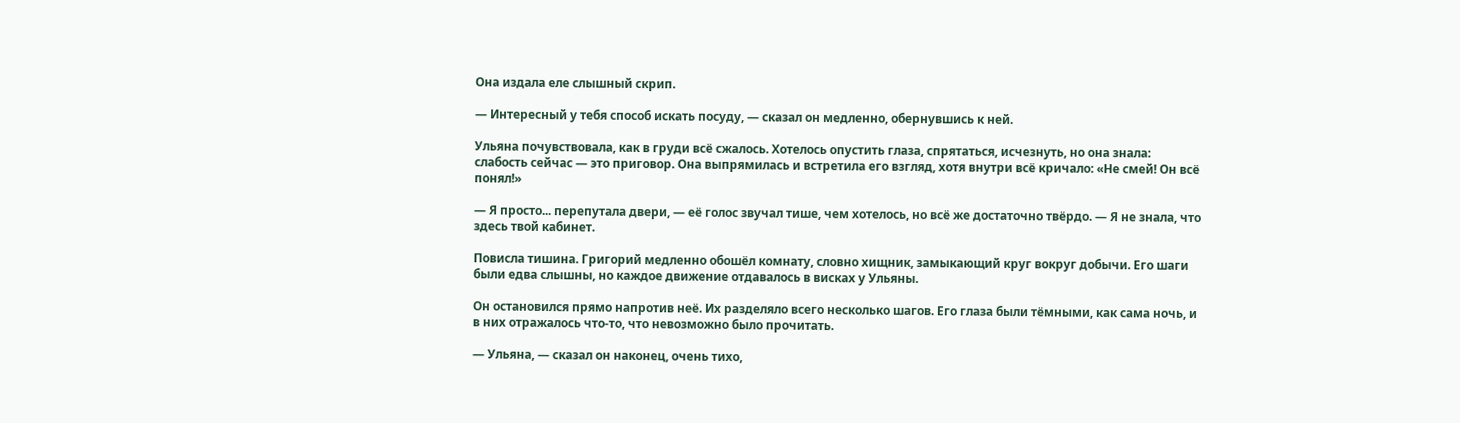Она издала еле слышный скрип.

— Интересный у тебя способ искать посуду, — сказал он медленно, обернувшись к ней.

Ульяна почувствовала, как в груди всё сжалось. Хотелось опустить глаза, спрятаться, исчезнуть, но она знала: слабость сейчас — это приговор. Она выпрямилась и встретила его взгляд, хотя внутри всё кричало: «Не смей! Он всё понял!»

— Я просто... перепутала двери, — её голос звучал тише, чем хотелось, но всё же достаточно твёрдо. — Я не знала, что здесь твой кабинет.

Повисла тишина. Григорий медленно обошёл комнату, словно хищник, замыкающий круг вокруг добычи. Его шаги были едва слышны, но каждое движение отдавалось в висках у Ульяны.

Он остановился прямо напротив неё. Их разделяло всего несколько шагов. Его глаза были тёмными, как сама ночь, и в них отражалось что-то, что невозможно было прочитать.

— Ульяна, — сказал он наконец, очень тихо,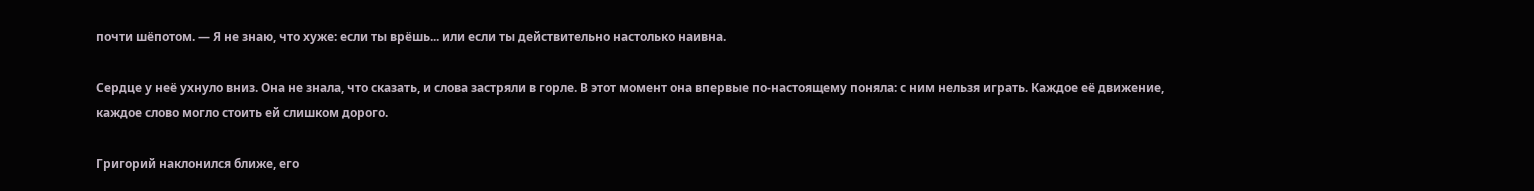почти шёпотом. — Я не знаю, что хуже: если ты врёшь... или если ты действительно настолько наивна.

Сердце у неё ухнуло вниз. Она не знала, что сказать, и слова застряли в горле. В этот момент она впервые по-настоящему поняла: с ним нельзя играть. Каждое её движение, каждое слово могло стоить ей слишком дорого.

Григорий наклонился ближе, его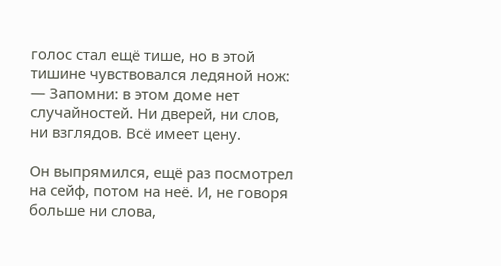голос стал ещё тише, но в этой тишине чувствовался ледяной нож:
— Запомни: в этом доме нет случайностей. Ни дверей, ни слов, ни взглядов. Всё имеет цену.

Он выпрямился, ещё раз посмотрел на сейф, потом на неё. И, не говоря больше ни слова,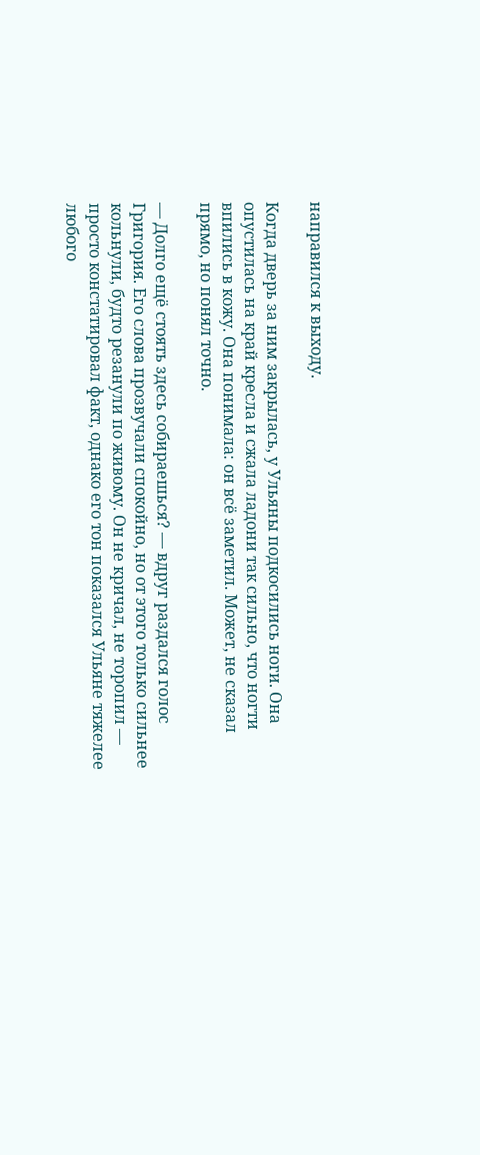направился к выходу.

Когда дверь за ним закрылась, у Ульяны подкосились ноги. Она опустилась на край кресла и сжала ладони так сильно, что ногти впились в кожу. Она понимала: он всё заметил. Может, не сказал прямо, но понял точно.

— Долго ещё стоять здесь собираешься? — вдруг раздался голос Григория. Его слова прозвучали спокойно, но от этого только сильнее кольнули, будто резанули по живому. Он не кричал, не торопил — просто констатировал факт, однако его тон показался Ульяне тяжелее любого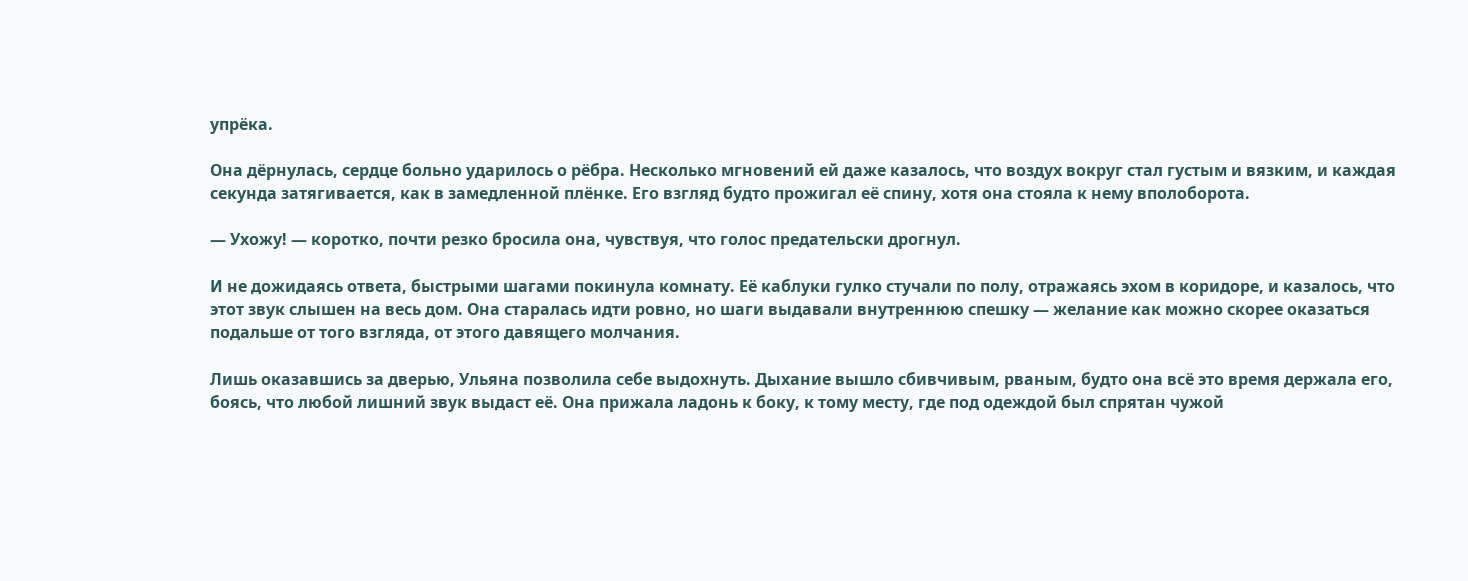упрёка.

Она дёрнулась, сердце больно ударилось о рёбра. Несколько мгновений ей даже казалось, что воздух вокруг стал густым и вязким, и каждая секунда затягивается, как в замедленной плёнке. Его взгляд будто прожигал её спину, хотя она стояла к нему вполоборота.

— Ухожу! — коротко, почти резко бросила она, чувствуя, что голос предательски дрогнул.

И не дожидаясь ответа, быстрыми шагами покинула комнату. Её каблуки гулко стучали по полу, отражаясь эхом в коридоре, и казалось, что этот звук слышен на весь дом. Она старалась идти ровно, но шаги выдавали внутреннюю спешку — желание как можно скорее оказаться подальше от того взгляда, от этого давящего молчания.

Лишь оказавшись за дверью, Ульяна позволила себе выдохнуть. Дыхание вышло сбивчивым, рваным, будто она всё это время держала его, боясь, что любой лишний звук выдаст её. Она прижала ладонь к боку, к тому месту, где под одеждой был спрятан чужой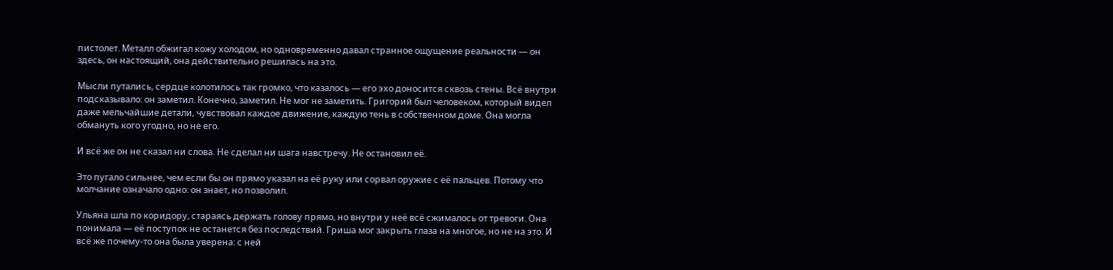пистолет. Металл обжигал кожу холодом, но одновременно давал странное ощущение реальности — он здесь, он настоящий, она действительно решилась на это.

Мысли путались, сердце колотилось так громко, что казалось — его эхо доносится сквозь стены. Всё внутри подсказывало: он заметил. Конечно, заметил. Не мог не заметить. Григорий был человеком, который видел даже мельчайшие детали, чувствовал каждое движение, каждую тень в собственном доме. Она могла обмануть кого угодно, но не его.

И всё же он не сказал ни слова. Не сделал ни шага навстречу. Не остановил её.

Это пугало сильнее, чем если бы он прямо указал на её руку или сорвал оружие с её пальцев. Потому что молчание означало одно: он знает, но позволил.

Ульяна шла по коридору, стараясь держать голову прямо, но внутри у неё всё сжималось от тревоги. Она понимала — её поступок не останется без последствий. Гриша мог закрыть глаза на многое, но не на это. И всё же почему-то она была уверена: с ней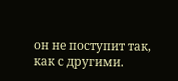он не поступит так, как с другими.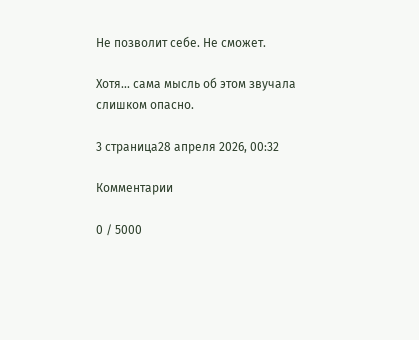Не позволит себе. Не сможет.

Хотя... сама мысль об этом звучала слишком опасно.

3 страница28 апреля 2026, 00:32

Комментарии

0 / 5000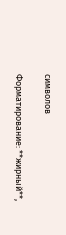символов

Форматирование: **жирный**,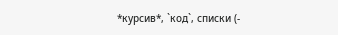*курсив*, `код`, списки (-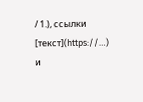/ 1.), ссылки [текст](https://…) и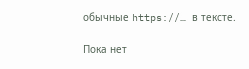обычные https://… в тексте.

Пока нет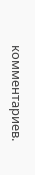комментариев.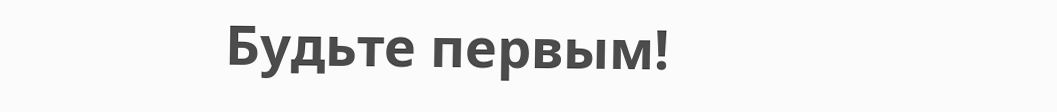Будьте первым!